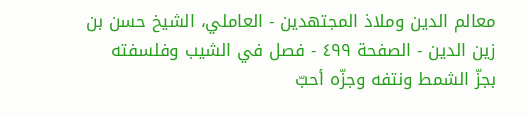معالم الدين وملاذ المجتهدين - العاملي، الشيخ حسن بن زين الدين - الصفحة ٤٩٩ - فصل في الشيب وفلسفته
بجزّ الشمط ونتفه وجزّه أحبّ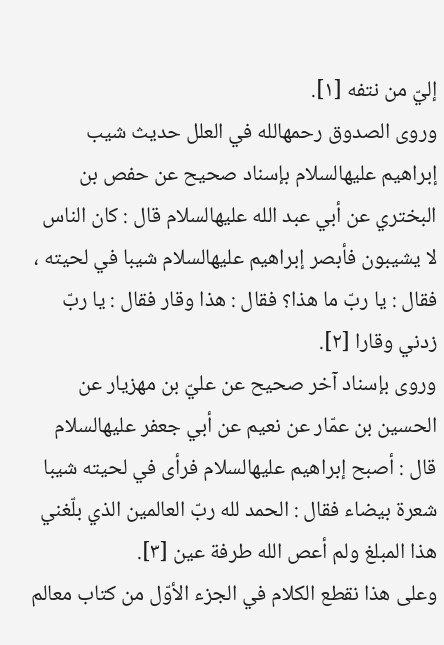إليّ من نتفه [١].
وروى الصدوق رحمهالله في العلل حديث شيب إبراهيم عليهالسلام بإسناد صحيح عن حفص بن البختري عن أبي عبد الله عليهالسلام قال : كان الناس لا يشيبون فأبصر إبراهيم عليهالسلام شيبا في لحيته ، فقال : يا ربّ ما هذا؟ فقال : هذا وقار فقال : يا ربّ زدني وقارا [٢].
وروى بإسناد آخر صحيح عن عليّ بن مهزيار عن الحسين بن عمّار عن نعيم عن أبي جعفر عليهالسلام قال : أصبح إبراهيم عليهالسلام فرأى في لحيته شيبا شعرة بيضاء فقال : الحمد لله ربّ العالمين الذي بلّغني هذا المبلغ ولم أعص الله طرفة عين [٣].
وعلى هذا نقطع الكلام في الجزء الأوّل من كتاب معالم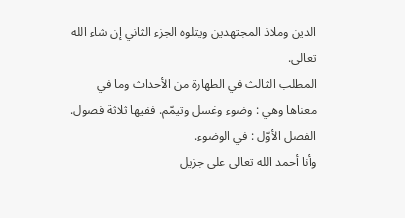الدين وملاذ المجتهدين ويتلوه الجزء الثاني إن شاء الله تعالى.
المطلب الثالث في الطهارة من الأحداث وما في معناها وهي : وضوء وغسل وتيمّم. ففيها ثلاثة فصول.
الفصل الأوّل : في الوضوء.
وأنا أحمد الله تعالى على جزيل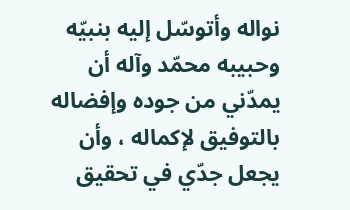نواله وأتوسّل إليه بنبيّه وحبيبه محمّد وآله أن يمدّني من جوده وإفضاله بالتوفيق لإكماله ، وأن يجعل جدّي في تحقيق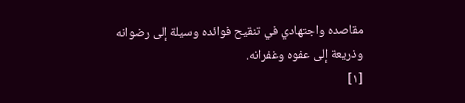مقاصده واجتهادي في تنقيح فوائده وسيلة إلى رضوانه وذريعة إلى عفوه وغفرانه.
[١]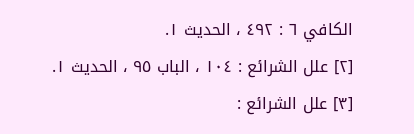الكافي ٦ : ٤٩٢ ، الحديث ١.
[٢] علل الشرائع : ١٠٤ ، الباب ٩٥ ، الحديث ١.
[٣] علل الشرائع :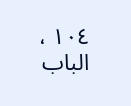١٠٤ ، الباب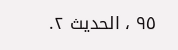٩٥ ، الحديث ٢.